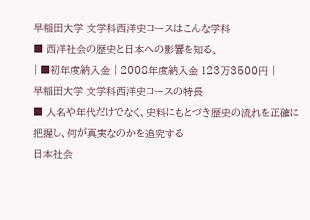早稲田大学 文学科西洋史コースはこんな学科
■ 西洋社会の歴史と日本への影響を知る。
| ■初年度納入金 | 2008年度納入金 123万3500円 |
早稲田大学 文学科西洋史コースの特長
■ 人名や年代だけでなく、史料にもとづき歴史の流れを正確に把握し、何が真実なのかを追究する
日本社会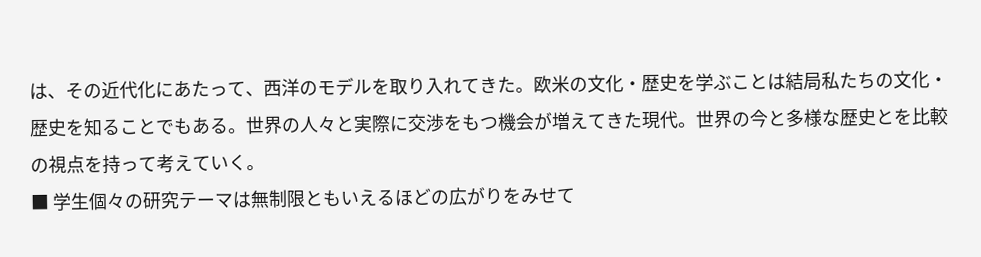は、その近代化にあたって、西洋のモデルを取り入れてきた。欧米の文化・歴史を学ぶことは結局私たちの文化・歴史を知ることでもある。世界の人々と実際に交渉をもつ機会が増えてきた現代。世界の今と多様な歴史とを比較の視点を持って考えていく。
■ 学生個々の研究テーマは無制限ともいえるほどの広がりをみせて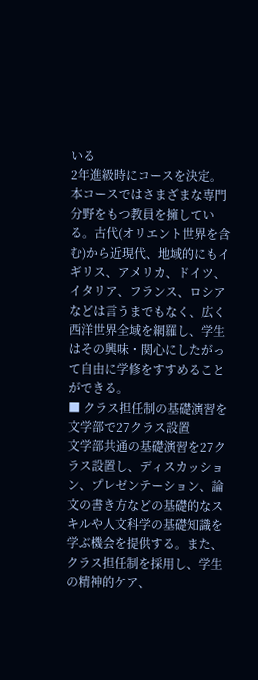いる
2年進級時にコースを決定。本コースではさまざまな専門分野をもつ教員を擁している。古代(オリエント世界を含む)から近現代、地域的にもイギリス、アメリカ、ドイツ、イタリア、フランス、ロシアなどは言うまでもなく、広く西洋世界全域を網羅し、学生はその興味・関心にしたがって自由に学修をすすめることができる。
■ クラス担任制の基礎演習を文学部で27クラス設置
文学部共通の基礎演習を27クラス設置し、ディスカッション、プレゼンテーション、論文の書き方などの基礎的なスキルや人文科学の基礎知識を学ぶ機会を提供する。また、クラス担任制を採用し、学生の精神的ケア、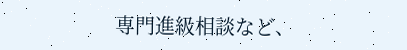専門進級相談など、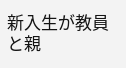新入生が教員と親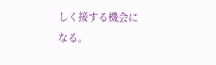しく接する機会になる。